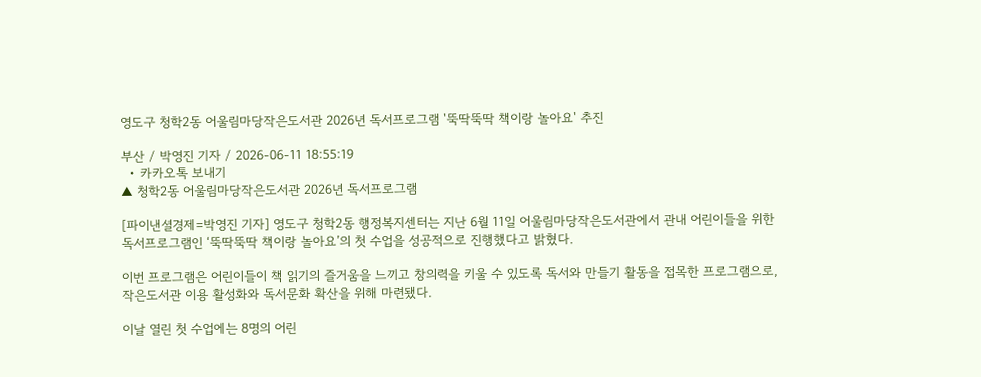영도구 청학2동 어울림마당작은도서관 2026년 독서프로그램 '뚝딱뚝딱 책이랑 놀아요' 추진

부산 / 박영진 기자 / 2026-06-11 18:55:19
  • 카카오톡 보내기
▲ 청학2동 어울림마당작은도서관 2026년 독서프로그램

[파이낸셜경제=박영진 기자] 영도구 청학2동 행정복지센터는 지난 6월 11일 어울림마당작은도서관에서 관내 어린이들을 위한 독서프로그램인 ‘뚝딱뚝딱 책이랑 놀아요’의 첫 수업을 성공적으로 진행했다고 밝혔다.

이번 프로그램은 어린이들이 책 읽기의 즐거움을 느끼고 창의력을 키울 수 있도록 독서와 만들기 활동을 접목한 프로그램으로, 작은도서관 이용 활성화와 독서문화 확산을 위해 마련됐다.

이날 열린 첫 수업에는 8명의 어린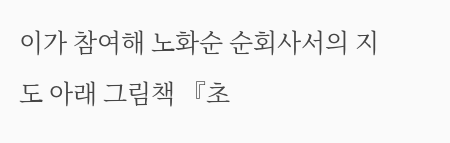이가 참여해 노화순 순회사서의 지도 아래 그림책 『초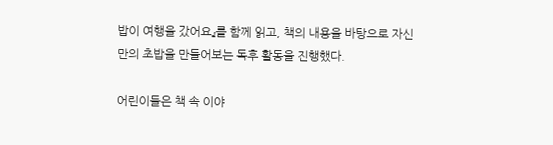밥이 여행을 갔어요』를 함께 읽고, 책의 내용을 바탕으로 자신만의 초밥을 만들어보는 독후 활동을 진행했다.

어린이들은 책 속 이야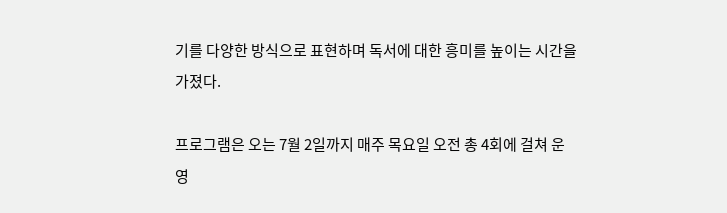기를 다양한 방식으로 표현하며 독서에 대한 흥미를 높이는 시간을 가졌다.

프로그램은 오는 7월 2일까지 매주 목요일 오전 총 4회에 걸쳐 운영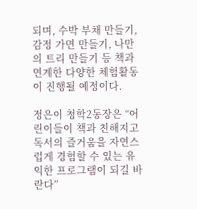되며, 수박 부채 만들기, 감정 가면 만들기, 나만의 트리 만들기 등 책과 연계한 다양한 체험활동이 진행될 예정이다.

정은이 청학2동장은 “어린이들이 책과 친해지고 독서의 즐거움을 자연스럽게 경험할 수 있는 유익한 프로그램이 되길 바란다”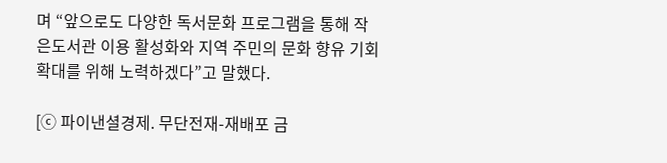며 “앞으로도 다양한 독서문화 프로그램을 통해 작은도서관 이용 활성화와 지역 주민의 문화 향유 기회 확대를 위해 노력하겠다”고 말했다.

[ⓒ 파이낸셜경제. 무단전재-재배포 금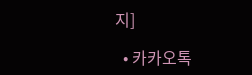지]

  • 카카오톡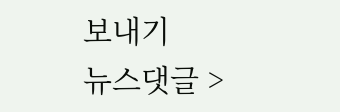보내기
뉴스댓글 >